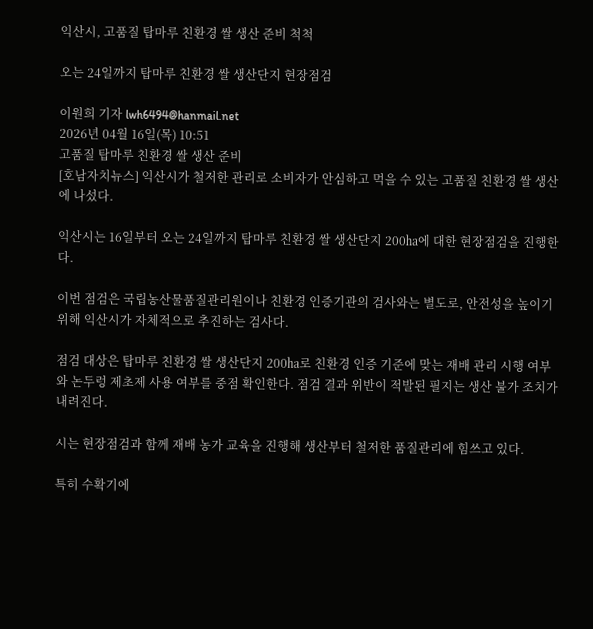익산시, 고품질 탑마루 친환경 쌀 생산 준비 척척

오는 24일까지 탑마루 친환경 쌀 생산단지 현장점검

이원희 기자 lwh6494@hanmail.net
2026년 04월 16일(목) 10:51
고품질 탑마루 친환경 쌀 생산 준비
[호남자치뉴스] 익산시가 철저한 관리로 소비자가 안심하고 먹을 수 있는 고품질 친환경 쌀 생산에 나섰다.

익산시는 16일부터 오는 24일까지 탑마루 친환경 쌀 생산단지 200㏊에 대한 현장점검을 진행한다.

이번 점검은 국립농산물품질관리원이나 친환경 인증기관의 검사와는 별도로, 안전성을 높이기 위해 익산시가 자체적으로 추진하는 검사다.

점검 대상은 탑마루 친환경 쌀 생산단지 200㏊로 친환경 인증 기준에 맞는 재배 관리 시행 여부와 논두렁 제초제 사용 여부를 중점 확인한다. 점검 결과 위반이 적발된 필지는 생산 불가 조치가 내려진다.

시는 현장점검과 함께 재배 농가 교육을 진행해 생산부터 철저한 품질관리에 힘쓰고 있다.

특히 수확기에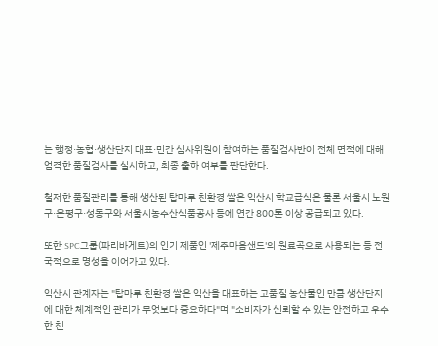는 행정·농협·생산단지 대표·민간 심사위원이 참여하는 품질검사반이 전체 면적에 대해 엄격한 품질검사를 실시하고, 최종 출하 여부를 판단한다.

철저한 품질관리를 통해 생산된 탑마루 친환경 쌀은 익산시 학교급식은 물론 서울시 노원구·은평구·성동구와 서울시농수산식품공사 등에 연간 800톤 이상 공급되고 있다.

또한 SPC그룹(파리바게트)의 인기 제품인 '제주마음샌드'의 원료곡으로 사용되는 등 전국적으로 명성을 이어가고 있다.

익산시 관계자는 "탑마루 친환경 쌀은 익산을 대표하는 고품질 농산물인 만큼 생산단지에 대한 체계적인 관리가 무엇보다 중요하다"며 "소비자가 신뢰할 수 있는 안전하고 우수한 친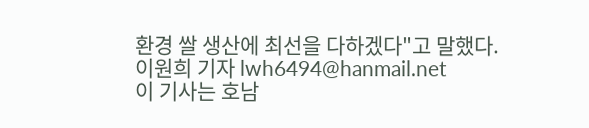환경 쌀 생산에 최선을 다하겠다"고 말했다.
이원희 기자 lwh6494@hanmail.net
이 기사는 호남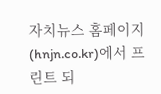자치뉴스 홈페이지(hnjn.co.kr)에서 프린트 되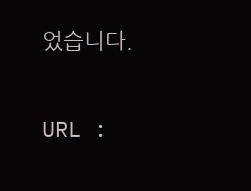었습니다.

URL :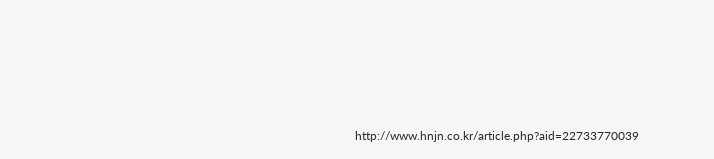http://www.hnjn.co.kr/article.php?aid=22733770039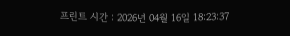프린트 시간 : 2026년 04월 16일 18:23:37